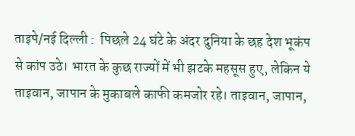ताइपे/नई दिल्ली :  पिछले 24 घंटे के अंदर दुनिया के छह देश भूकंप से कांप उठे। भारत के कुछ राज्यों में भी झटके महसूस हुए, लेकिन ये ताइवान, जापान के मुकाबले काफी कमजोर रहे। ताइवान, जापान,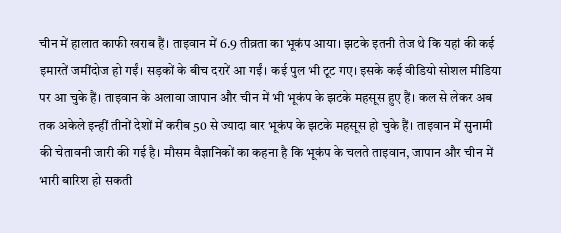चीन में हालात काफी खराब हैं। ताइवान में 6.9 तीव्रता का भूकंप आया। झटके इतनी तेज थे कि यहां की कई इमारतें जमींदोज हो गईं। सड़कों के बीच दरारें आ गईं। कई पुल भी टूट गए। इसके कई वीडियो सोशल मीडिया पर आ चुके हैं। ताइवान के अलावा जापान और चीन में भी भूकंप के झटके महसूस हुए हैं। कल से लेकर अब तक अकेले इन्हीं तीनों देशों में करीब 50 से ज्यादा बार भूकंप के झटके महसूस हो चुके हैं। ताइवान में सुनामी की चेतावनी जारी की गई है। मौसम वैज्ञानिकों का कहना है कि भूकंप के चलते ताइवान, जापान और चीन में भारी बारिश हो सकती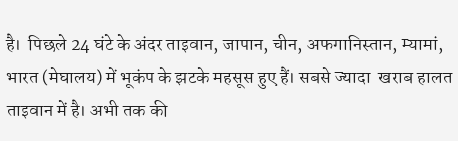है।  पिछले 24 घंटे के अंदर ताइवान, जापान, चीन, अफगानिस्तान, म्यामां, भारत (मेघालय) में भूकंप के झटके महसूस हुए हैं। सबसे ज्यादा  खराब हालत ताइवान में है। अभी तक की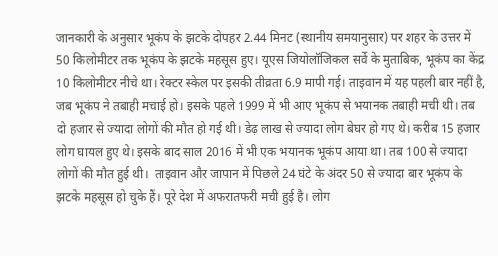जानकारी के अनुसार भूकंप के झटके दोपहर 2.44 मिनट (स्थानीय समयानुसार) पर शहर के उत्तर में 50 किलोमीटर तक भूकंप के झटके महसूस हुए। यूएस जियोलॉजिकल सर्वे के मुताबिक, भूकंप का केंद्र 10 किलोमीटर नीचे था। रेक्टर स्केल पर इसकी तीव्रता 6.9 मापी गई। ताइवान में यह पहली बार नहीं है, जब भूकंप ने तबाही मचाई हो। इसके पहले 1999 में भी आए भूकंप से भयानक तबाही मची थी। तब दो हजार से ज्यादा लोगों की मौत हो गई थी। डेढ़ लाख से ज्यादा लोग बेघर हो गए थे। करीब 15 हजार लोग घायल हुए थे। इसके बाद साल 2016 में भी एक भयानक भूकंप आया था। तब 100 से ज्यादा लोगों की मौत हुई थी।  ताइवान और जापान में पिछले 24 घंटे के अंदर 50 से ज्यादा बार भूकंप के झटके महसूस हो चुके हैं। पूरे देश में अफरातफरी मची हुई है। लोग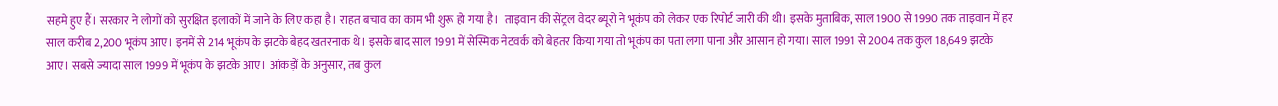सहमे हुए हैं। सरकार ने लोगों को सुरक्षित इलाकों में जाने के लिए कहा है। राहत बचाव का काम भी शुरू हो गया है।  ताइवान की सेंट्रल वेदर ब्यूरो ने भूकंप को लेकर एक रिपोर्ट जारी की थी। इसके मुताबिक, साल 1900 से 1990 तक ताइवान में हर साल करीब 2,200 भूकंप आए। इनमें से 214 भूकंप के झटके बेहद खतरनाक थे। इसके बाद साल 1991 में सेस्मिक नेटवर्क को बेहतर किया गया तो भूकंप का पता लगा पाना और आसान हो गया। साल 1991 से 2004 तक कुल 18,649 झटके आए। सबसे ज्यादा साल 1999 में भूकंप के झटके आए। आंकड़ों के अनुसार, तब कुल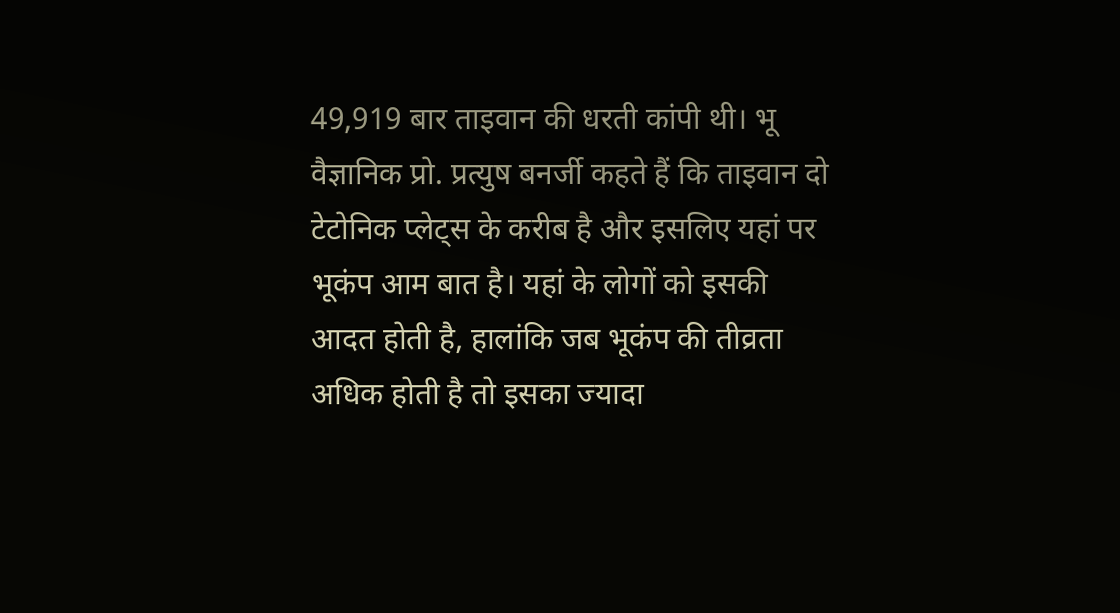49,919 बार ताइवान की धरती कांपी थी। भू वैज्ञानिक प्रो. प्रत्युष बनर्जी कहते हैं कि ताइवान दो टेटोनिक प्लेट्स के करीब है और इसलिए यहां पर भूकंप आम बात है। यहां के लोगों को इसकी आदत होती है, हालांकि जब भूकंप की तीव्रता अधिक होती है तो इसका ज्यादा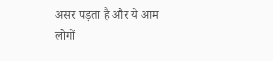असर पड़ता है और ये आम लोगों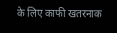के लिए काफी खतरनाक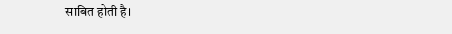साबित होती है।